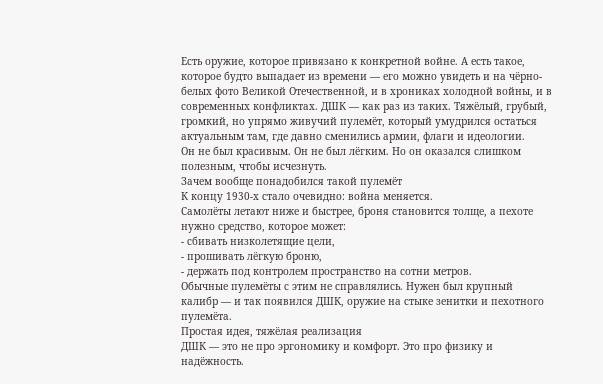Есть оружие, которое привязано к конкретной войне. А есть такое, которое будто выпадает из времени — его можно увидеть и на чёрно-белых фото Великой Отечественной, и в хрониках холодной войны, и в современных конфликтах. ДШК — как раз из таких. Тяжёлый, грубый, громкий, но упрямо живучий пулемёт, который умудрился остаться актуальным там, где давно сменились армии, флаги и идеологии.
Он не был красивым. Он не был лёгким. Но он оказался слишком полезным, чтобы исчезнуть.
Зачем вообще понадобился такой пулемёт
К концу 1930-х стало очевидно: война меняется.
Самолёты летают ниже и быстрее, броня становится толще, а пехоте нужно средство, которое может:
- сбивать низколетящие цели,
- прошивать лёгкую броню,
- держать под контролем пространство на сотни метров.
Обычные пулемёты с этим не справлялись. Нужен был крупный калибр — и так появился ДШК, оружие на стыке зенитки и пехотного пулемёта.
Простая идея, тяжёлая реализация
ДШК — это не про эргономику и комфорт. Это про физику и надёжность.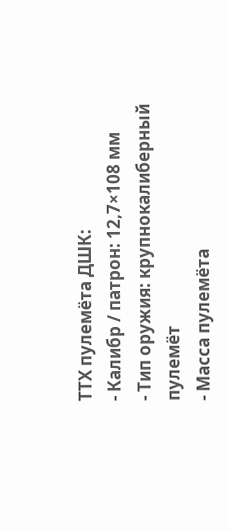ТТХ пулемёта ДШК:
- Калибр / патрон: 12,7×108 мм
- Тип оружия: крупнокалиберный пулемёт
- Масса пулемёта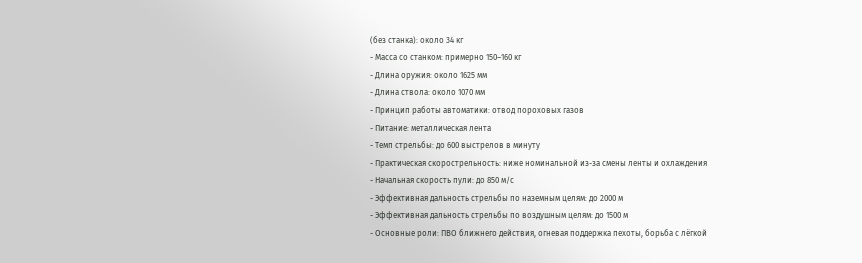(без станка): около 34 кг
- Масса со станком: примерно 150–160 кг
- Длина оружия: около 1625 мм
- Длина ствола: около 1070 мм
- Принцип работы автоматики: отвод пороховых газов
- Питание: металлическая лента
- Темп стрельбы: до 600 выстрелов в минуту
- Практическая скорострельность: ниже номинальной из-за смены ленты и охлаждения
- Начальная скорость пули: до 850 м/с
- Эффективная дальность стрельбы по наземным целям: до 2000 м
- Эффективная дальность стрельбы по воздушным целям: до 1500 м
- Основные роли: ПВО ближнего действия, огневая поддержка пехоты, борьба с лёгкой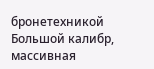бронетехникой
Большой калибр, массивная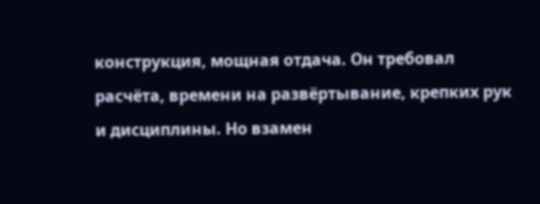конструкция, мощная отдача. Он требовал расчёта, времени на развёртывание, крепких рук и дисциплины. Но взамен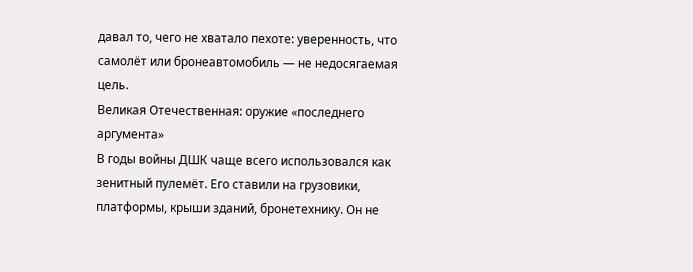давал то, чего не хватало пехоте: уверенность, что самолёт или бронеавтомобиль — не недосягаемая цель.
Великая Отечественная: оружие «последнего аргумента»
В годы войны ДШК чаще всего использовался как зенитный пулемёт. Его ставили на грузовики, платформы, крыши зданий, бронетехнику. Он не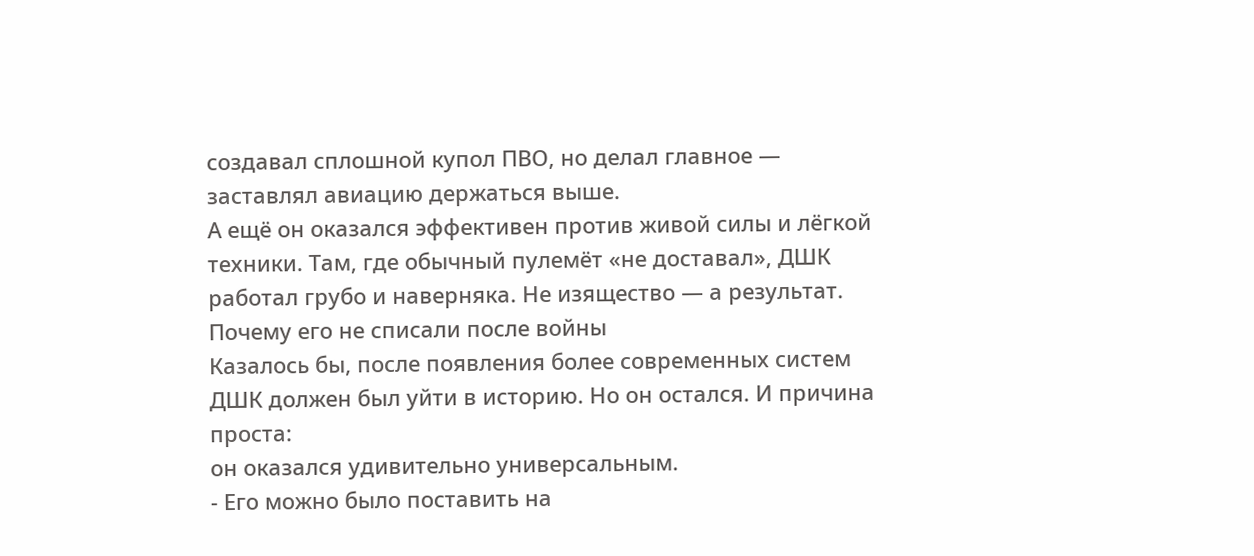создавал сплошной купол ПВО, но делал главное — заставлял авиацию держаться выше.
А ещё он оказался эффективен против живой силы и лёгкой техники. Там, где обычный пулемёт «не доставал», ДШК работал грубо и наверняка. Не изящество — а результат.
Почему его не списали после войны
Казалось бы, после появления более современных систем ДШК должен был уйти в историю. Но он остался. И причина проста:
он оказался удивительно универсальным.
- Его можно было поставить на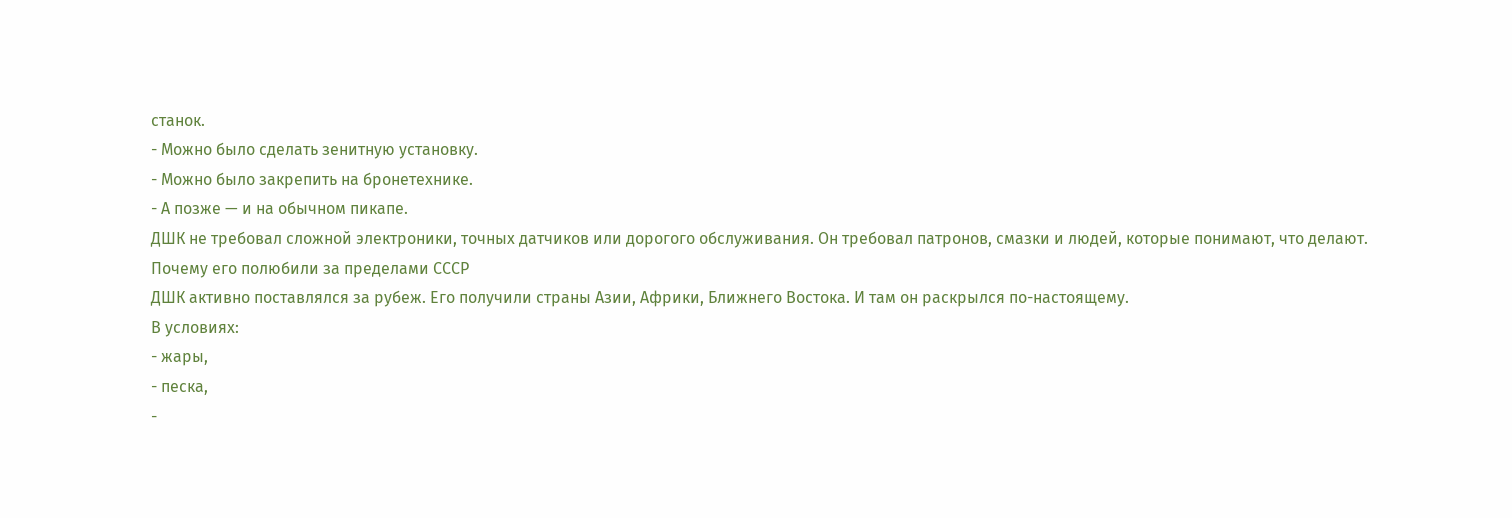станок.
- Можно было сделать зенитную установку.
- Можно было закрепить на бронетехнике.
- А позже — и на обычном пикапе.
ДШК не требовал сложной электроники, точных датчиков или дорогого обслуживания. Он требовал патронов, смазки и людей, которые понимают, что делают.
Почему его полюбили за пределами СССР
ДШК активно поставлялся за рубеж. Его получили страны Азии, Африки, Ближнего Востока. И там он раскрылся по-настоящему.
В условиях:
- жары,
- песка,
-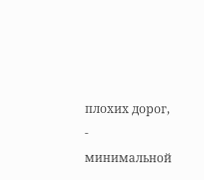плохих дорог,
- минимальной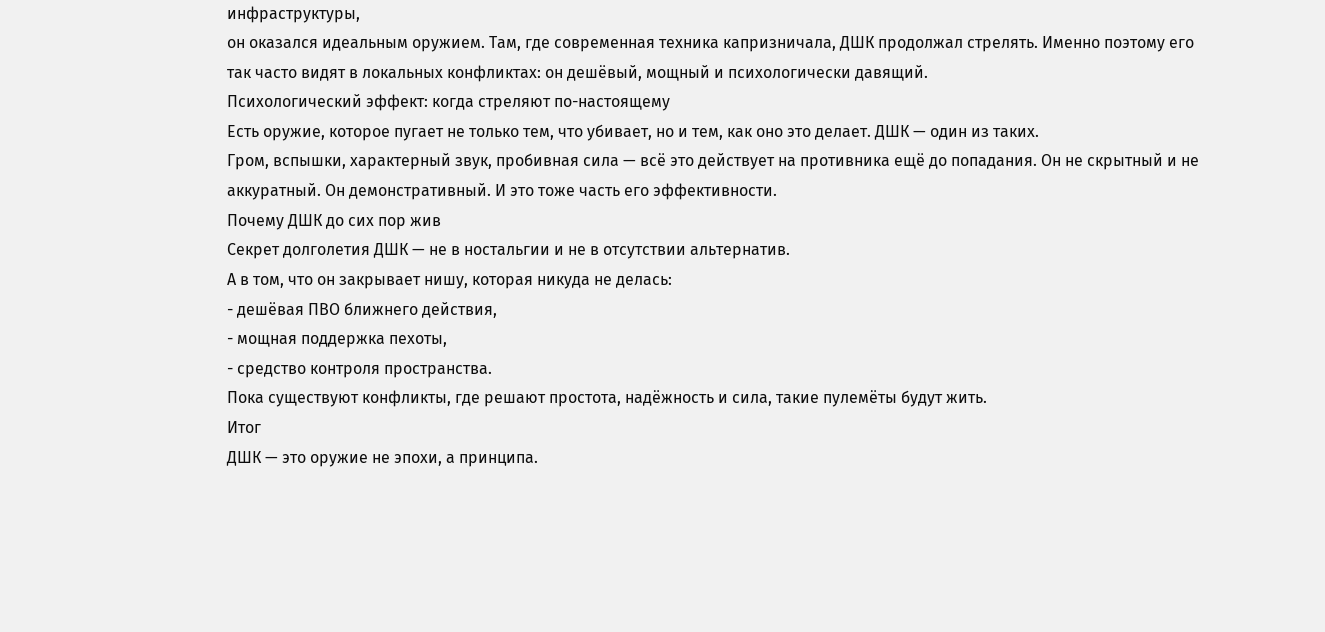инфраструктуры,
он оказался идеальным оружием. Там, где современная техника капризничала, ДШК продолжал стрелять. Именно поэтому его так часто видят в локальных конфликтах: он дешёвый, мощный и психологически давящий.
Психологический эффект: когда стреляют по-настоящему
Есть оружие, которое пугает не только тем, что убивает, но и тем, как оно это делает. ДШК — один из таких.
Гром, вспышки, характерный звук, пробивная сила — всё это действует на противника ещё до попадания. Он не скрытный и не аккуратный. Он демонстративный. И это тоже часть его эффективности.
Почему ДШК до сих пор жив
Секрет долголетия ДШК — не в ностальгии и не в отсутствии альтернатив.
А в том, что он закрывает нишу, которая никуда не делась:
- дешёвая ПВО ближнего действия,
- мощная поддержка пехоты,
- средство контроля пространства.
Пока существуют конфликты, где решают простота, надёжность и сила, такие пулемёты будут жить.
Итог
ДШК — это оружие не эпохи, а принципа.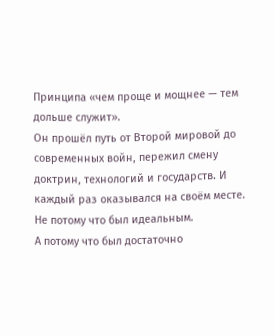Принципа «чем проще и мощнее — тем дольше служит».
Он прошёл путь от Второй мировой до современных войн, пережил смену доктрин, технологий и государств. И каждый раз оказывался на своём месте.
Не потому что был идеальным.
А потому что был достаточно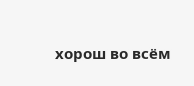хорош во всём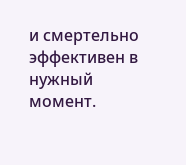и смертельно эффективен в нужный момент.